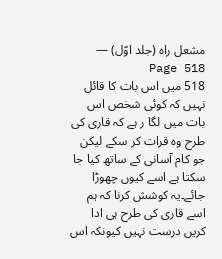مشعل راہ (جلد اوّل) — Page 518
518 میں اس بات کا قائل نہیں کہ کوئی شخص اس بات میں لگا ر ہے کہ قاری کی طرح وہ قرات کر سکے لیکن جو کام آسانی کے ساتھ کیا جا سکتا ہے اسے کیوں چھوڑا جائے۔یہ کوشش کرنا کہ ہم اسے قاری کی طرح ہی ادا کریں درست نہیں کیونکہ اس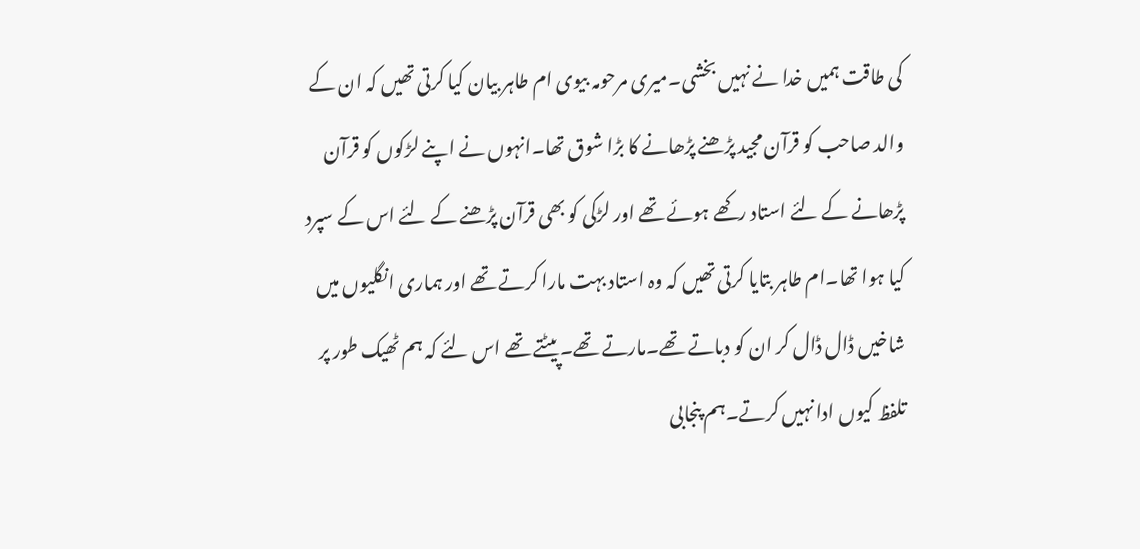کی طاقت ہمیں خدا نے نہیں بخشی۔میری مرحومہ بیوی ام طاہر بیان کیا کرتی تھیں کہ ان کے والد صاحب کو قرآن مجید پڑھنے پڑھانے کا بڑا شوق تھا۔انہوں نے اپنے لڑکوں کو قرآن پڑھانے کے لئے استاد رکھے ہوئے تھے اور لڑکی کو بھی قرآن پڑھنے کے لئے اس کے سپرد کیا ہوا تھا۔ام طاہر بتایا کرتی تھیں کہ وہ استاد بہت مارا کرتے تھے اور ہماری انگلیوں میں شاخیں ڈال ڈال کر ان کو دباتے تھے۔مارتے تھے۔پیٹتے تھے اس لئے کہ ہم ٹھیک طور پر تلفظ کیوں ادا نہیں کرتے۔ہم پنجابی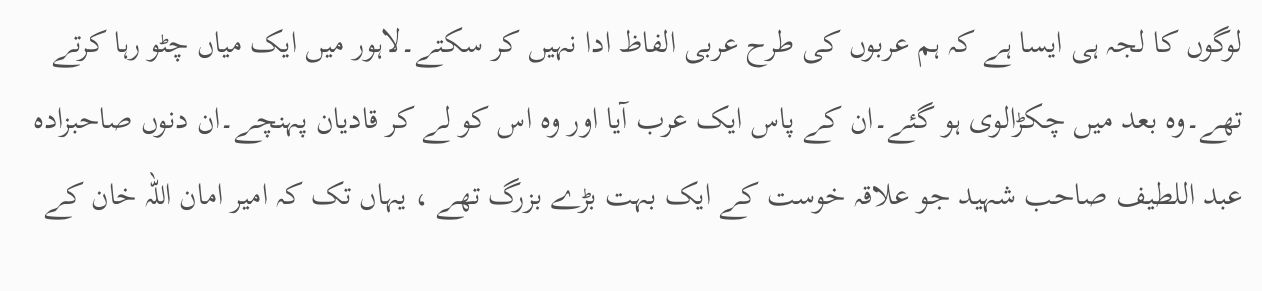لوگوں کا لجہ ہی ایسا ہے کہ ہم عربوں کی طرح عربی الفاظ ادا نہیں کر سکتے۔لاہور میں ایک میاں چٹو رہا کرتے تھے۔وہ بعد میں چکڑالوی ہو گئے۔ان کے پاس ایک عرب آیا اور وہ اس کو لے کر قادیان پہنچے۔ان دنوں صاحبزادہ عبد اللطیف صاحب شہید جو علاقہ خوست کے ایک بہت بڑے بزرگ تھے ، یہاں تک کہ امیر امان اللہ خان کے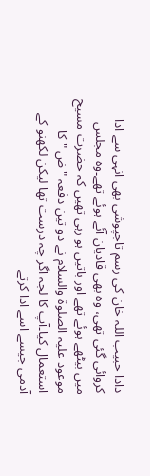دادا حبیب اللہ خان کی رسم تاجپوشی بھی انہی سے ادا کروائی گئی تھی، وہ بھی قادیان آئے ہوئے تھے۔وہ مجلس میں بیٹھے ہوئے تھے اور باتیں ہو رہی تھیں کہ حضرت مسیح موعود علیہ الصلوۃ والسلام نے دو تین دفعہ "ض " کا استعمال کیا۔آپ کا لجہ اگر چہ درست تھا لیکن لکھنو کے آدمی جیسے اسے ادا کرتے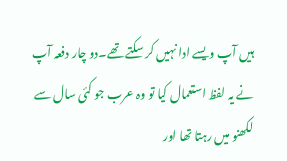ہیں آپ ویسے ادا نہیں کر سکتے تھے۔دو چار دفعہ آپ نے یہ لفظ استعمال کیا تو وہ عرب جو کئی سال سے لکھنو میں رہتا تھا اور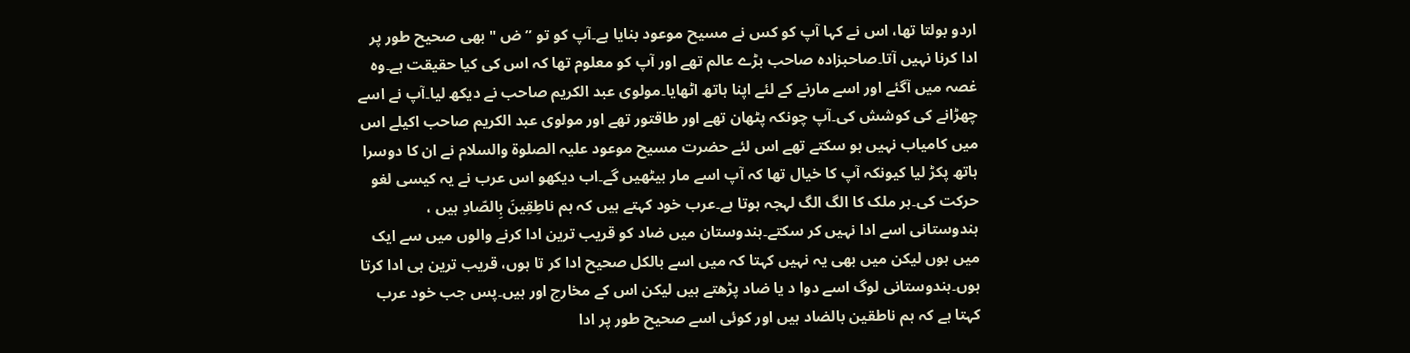اردو بولتا تھا، اس نے کہا آپ کو کس نے مسیح موعود بنایا ہے۔آپ کو تو ”ض " بھی صحیح طور پر ادا کرنا نہیں آتا۔صاحبزادہ صاحب بڑے عالم تھے اور آپ کو معلوم تھا کہ اس کی کیا حقیقت ہے۔وہ غصہ میں آگئے اور اسے مارنے کے لئے اپنا ہاتھ اٹھایا۔مولوی عبد الکریم صاحب نے دیکھ لیا۔آپ نے اسے چھڑانے کی کوشش کی۔آپ چونکہ پٹھان تھے اور طاقتور تھے اور مولوی عبد الکریم صاحب اکیلے اس میں کامیاب نہیں ہو سکتے تھے اس لئے حضرت مسیح موعود علیہ الصلوۃ والسلام نے ان کا دوسرا ہاتھ پکڑ لیا کیونکہ آپ کا خیال تھا کہ آپ اسے مار بیٹھیں گے۔اب دیکھو اس عرب نے یہ کیسی لغو حرکت کی۔ہر ملک کا الگ الگ لہجہ ہوتا ہے۔عرب خود کہتے ہیں کہ ہم ناطِقِینَ بِالصّادِ ہیں ، ہندوستانی اسے ادا نہیں کر سکتے۔ہندوستان میں ضاد کو قریب ترین ادا کرنے والوں میں سے ایک میں ہوں لیکن میں بھی یہ نہیں کہتا کہ میں اسے بالکل صحیح ادا کر تا ہوں، قریب ترین ہی ادا کرتا ہوں۔ہندوستانی لوگ اسے دوا د یا ضاد پڑھتے ہیں لیکن اس کے مخارج اور ہیں۔پس جب خود عرب کہتا ہے کہ ہم ناطقین بالضاد ہیں اور کوئی اسے صحیح طور پر ادا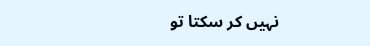نہیں کر سکتا تو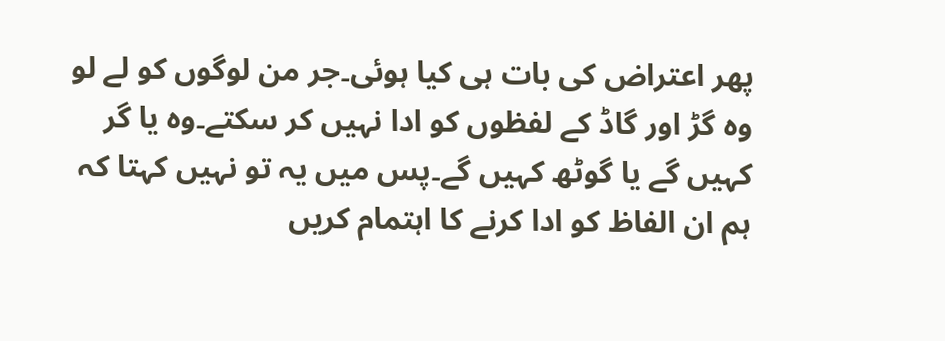پھر اعتراض کی بات ہی کیا ہوئی۔جر من لوگوں کو لے لو وہ گڑ اور گاڈ کے لفظوں کو ادا نہیں کر سکتے۔وہ یا گر کہیں گے یا گوٹھ کہیں گے۔پس میں یہ تو نہیں کہتا کہ ہم ان الفاظ کو ادا کرنے کا اہتمام کریں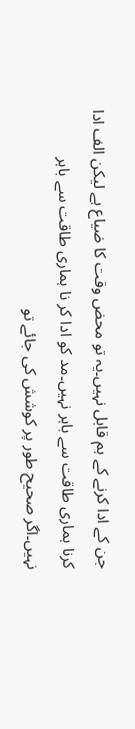جن کے ادا کرنے کے ہم قابل نہیں۔یہ تو محض وقت کا ضیاع ہے لیکن الف ادا کرنا ہماری طاقت سے باہر نہیں۔مد کو ادا کر نا ہماری طاقت سے باہر نہیں۔اگر صحیح طور پر کوشش کی جائے تو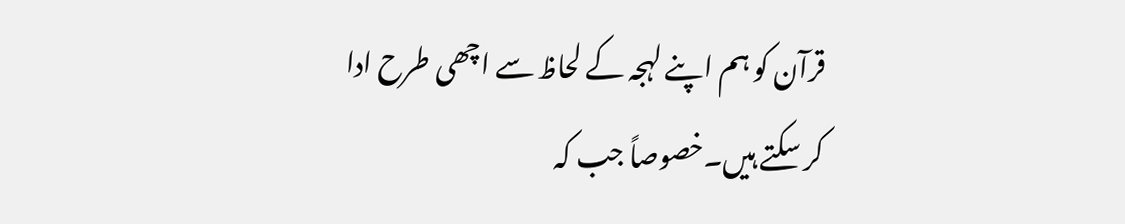قرآن کو ہم اپنے لہجہ کے لحاظ سے اچھی طرح ادا کر سکتے ہیں۔خصوصاً جب کہ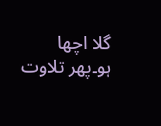گلا اچھا ہو۔پھر تلاوت